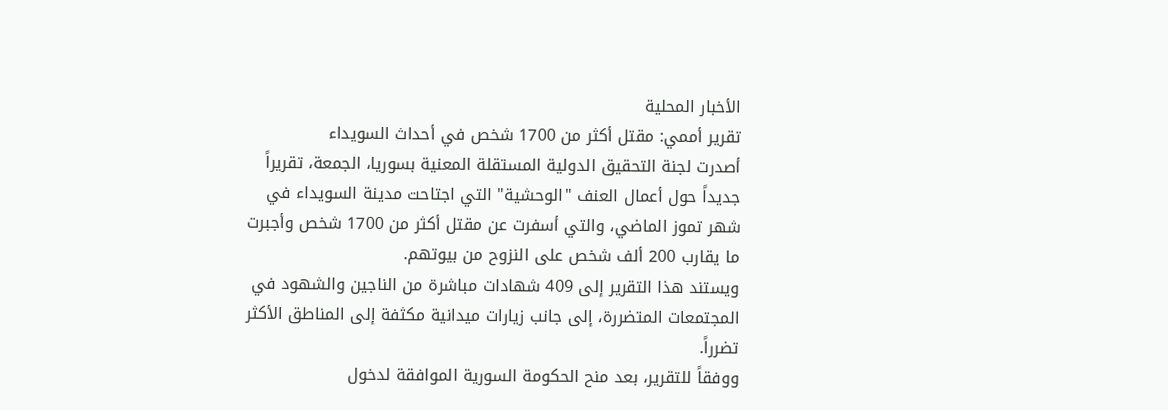الأخبار المحلية
تقرير أممي: مقتل أكثر من 1700 شخص في أحداث السويداء
أصدرت لجنة التحقيق الدولية المستقلة المعنية بسوريا، الجمعة، تقريراً جديداً حول أعمال العنف "الوحشية" التي اجتاحت مدينة السويداء في شهر تموز الماضي، والتي أسفرت عن مقتل أكثر من 1700 شخص وأجبرت ما يقارب 200 ألف شخص على النزوح من بيوتهم.
ويستند هذا التقرير إلى 409 شهادات مباشرة من الناجين والشهود في المجتمعات المتضررة، إلى جانب زيارات ميدانية مكثفة إلى المناطق الأكثر تضرراً.
ووفقاً للتقرير، بعد منح الحكومة السورية الموافقة لدخول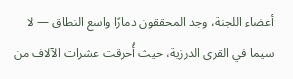أعضاء اللجنة، وجد المحققون دمارًا واسع النطاق — لا سيما في القرى الدرزية، حيث أُحرقت عشرات الآلاف من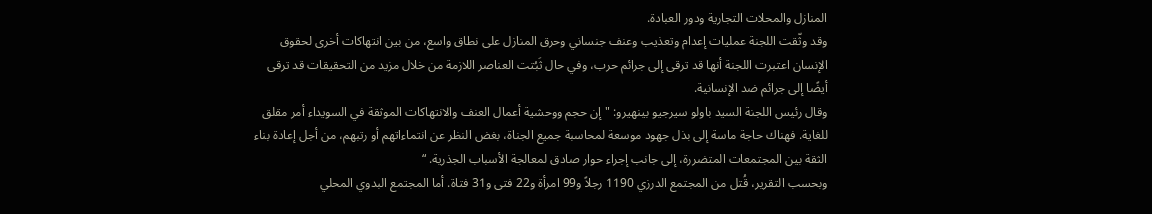المنازل والمحلات التجارية ودور العبادة.
وقد وثّقت اللجنة عمليات إعدام وتعذيب وعنف جنساني وحرق المنازل على نطاق واسع، من بين انتهاكات أخرى لحقوق الإنسان اعتبرت اللجنة أنها قد ترقى إلى جرائم حرب، وفي حال ثَبُتت العناصر اللازمة من خلال مزيد من التحقيقات قد ترقى أيضًا إلى جرائم ضد الإنسانية.
وقال رئيس اللجنة السيد باولو سيرجيو بينهيرو: "إن حجم ووحشية أعمال العنف والانتهاكات الموثقة في السويداء أمر مقلق للغاية. فهناك حاجة ماسة إلى بذل جهود موسعة لمحاسبة جميع الجناة، بغض النظر عن انتماءاتهم أو رتبهم، من أجل إعادة بناء الثقة بين المجتمعات المتضررة، إلى جانب إجراء حوار صادق لمعالجة الأسباب الجذرية. “
وبحسب التقرير، قُتل من المجتمع الدرزي 1190 رجلاً و99 امرأة و22 فتى و31 فتاة. أما المجتمع البدوي المحلي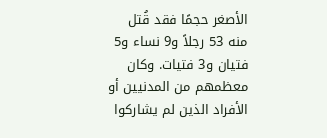الأصغر حجمًا فقد قُتل منه 53 رجلاً و9 نساء و5 فتيان و3 فتيات. وكان معظمهم من المدنيين أو الأفراد الذين لم يشاركوا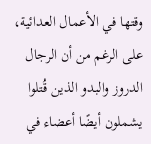وقتها في الأعمال العدائية، على الرغم من أن الرجال الدروز والبدو الذين قُتلوا يشملون أيضًا أعضاء في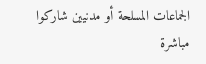الجماعات المسلحة أو مدنيين شاركوا مباشرة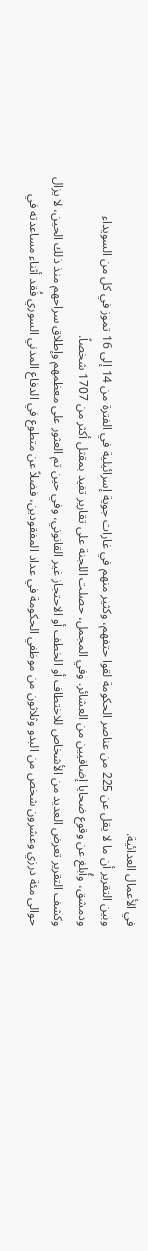في الأعمال العدائية.
وبين التقرير أن ما لا يقل عن 225 من عناصر الحكومة لقوا حتفهم، وكثير منهم في غارات جوية إسرائيلية في الفترة من 14 إلى 16 تموز في كل من السويداء ودمشق، وأُبلغ عن وقوع ضحايا إضافيين من العشائر. وفي المجمل، حصلت اللجنة على تقارير تفيد بمقتل أكثر من 1707 شخصاً.
وكشف التقرير تعرض العديد من الأشخاص للاختطاف أو الخطف أو الاحتجاز غير القانوني، وفي حين تم العثور على معظمهم وإطلاق سراحهم منذ ذلك الحين، لا يزال حوالى مئة درزي وعشرون شخص من البدو وثلاثون من موظفي الحكومة في عداد المفقودين، فضلاً عن متطوع في الدفاع المدني السوري فُقد أثناء مساعدته في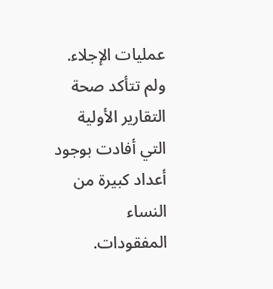عمليات الإجلاء. ولم تتأكد صحة التقارير الأولية التي أفادت بوجود أعداد كبيرة من النساء المفقودات.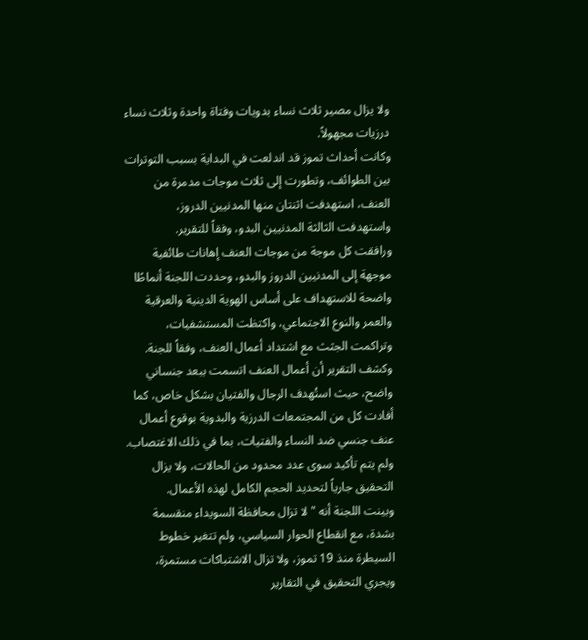ولا يزال مصير ثلاث نساء بدويات وفتاة واحدة وثلاث نساء درزيات مجهولاً.
وكانت أحداث تموز قد اندلعت في البداية بسبب التوترات بين الطوائف، وتطورت إلى ثلاث موجات مدمرة من العنف، استهدفت اثنتان منها المدنيين الدروز، واستهدفت الثالثة المدنيين البدو، وفقاً للتقرير.
ورافقت كل موجة من موجات العنف إهانات طائفية موجهة إلى المدنيين الدروز والبدو، وحددت اللجنة أنماطًا واضحة للاستهداف على أساس الهوية الدينية والعرقية والعمر والنوع الاجتماعي، واكتظت المستشفيات، وتراكمت الجثث مع اشتداد أعمال العنف، وفقاً للجنة.
وكشف التقرير أن أعمال العنف اتسمت ببعد جنساني واضح، حيث استُهدف الرجال والفتيان بشكل خاص، كما أفادت كل من المجتمعات الدرزية والبدوية بوقوع أعمال عنف جنسي ضد النساء والفتيات، بما في ذلك الاغتصاب. ولم يتم تأكيد سوى عدد محدود من الحالات، ولا يزال التحقيق جارياً لتحديد الحجم الكامل لهذه الأعمال.
وبينت اللجنة أنه "لا تزال محافظة السويداء منقسمة بشدة، مع انقطاع الحوار السياسي، ولم تتغير خطوط السيطرة منذ 19 تموز، ولا تزال الاشتباكات مستمرة، ويجري التحقيق في التقارير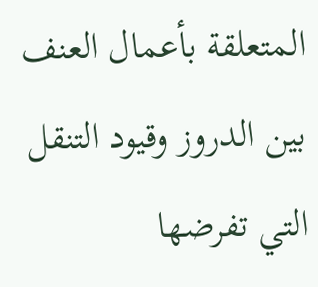المتعلقة بأعمال العنف بين الدروز وقيود التنقل التي تفرضها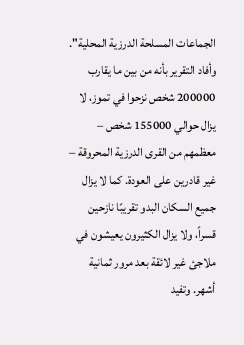الجماعات المسلحة الدرزية المحلية".
وأفاد التقرير بأنه من بين ما يقارب 200000 شخص نزحوا في تموز، لا يزال حوالي 155000 شخص – معظمهم من القرى الدرزية المحروقة – غير قادرين على العودة. كما لا يزال جميع السكان البدو تقريبًا نازحين قسراً، ولا يزال الكثيرون يعيشون في ملاجئ غير لائقة بعد مرور ثمانية أشهر. وتفيد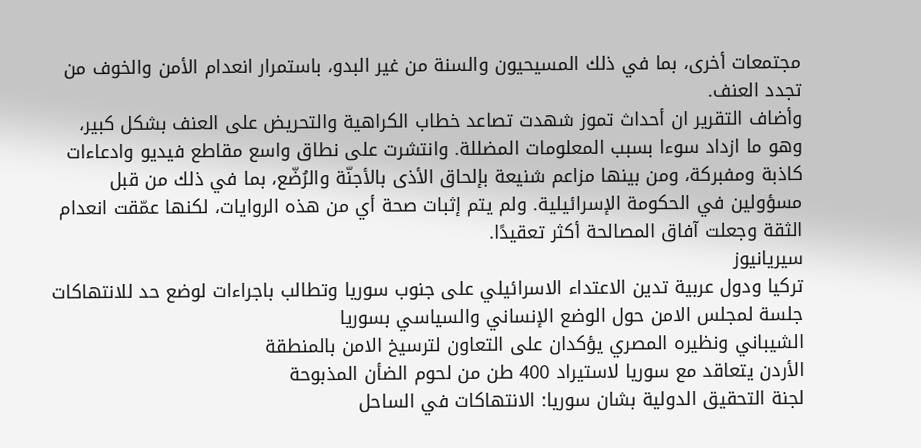مجتمعات أخرى، بما في ذلك المسيحيون والسنة من غير البدو، باستمرار انعدام الأمن والخوف من تجدد العنف.
وأضاف التقرير ان أحداث تموز شهدت تصاعد خطاب الكراهية والتحريض على العنف بشكل كبير، وهو ما ازداد سوءا بسبب المعلومات المضللة. وانتشرت على نطاق واسع مقاطع فيديو وادعاءات كاذبة ومفبركة، ومن بينها مزاعم شنيعة بإلحاق الأذى بالأجنّة والرُضّع، بما في ذلك من قبل مسؤولين في الحكومة الإسرائيلية. ولم يتم إثبات صحة أي من هذه الروايات، لكنها عمّقت انعدام الثقة وجعلت آفاق المصالحة أكثر تعقيدًا.
سيريانيوز
تركيا ودول عربية تدين الاعتداء الاسرائيلي على جنوب سوريا وتطالب باجراءات لوضع حد للانتهاكات
جلسة لمجلس الامن حول الوضع الإنساني والسياسي بسوريا
الشيباني ونظيره المصري يؤكدان على التعاون لترسيخ الامن بالمنطقة
الأردن يتعاقد مع سوريا لاستيراد 400 طن من لحوم الضأن المذبوحة
لجنة التحقيق الدولية بشان سوريا: الانتهاكات في الساحل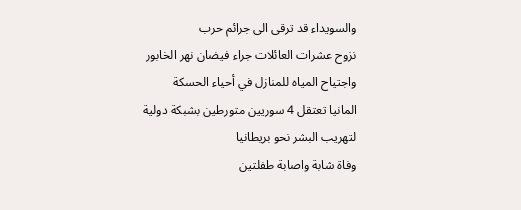والسويداء قد ترقى الى جرائم حرب
نزوح عشرات العائلات جراء فيضان نهر الخابور واجتياح المياه للمنازل في أحياء الحسكة
المانيا تعتقل 4 سوريين متورطين بشبكة دولية لتهريب البشر نحو بريطانيا
وفاة شابة واصابة طفلتين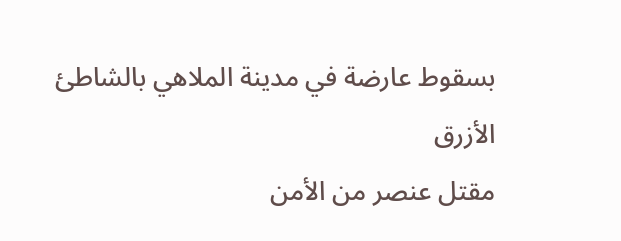بسقوط عارضة في مدينة الملاهي بالشاطئ الأزرق
مقتل عنصر من الأمن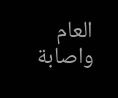العام واصابة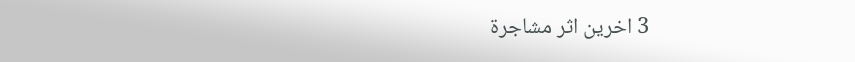3 اخرين اثر مشاجرة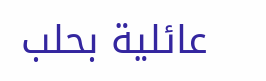عائلية بحلب